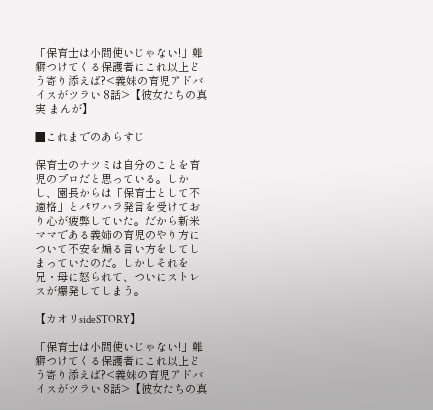「保育士は小間使いじゃない!」難癖つけてくる保護者にこれ以上どう寄り添えば?<義妹の育児アドバイスがツラい 8話>【彼女たちの真実 まんが】

■これまでのあらすじ

保育士のナツミは自分のことを育児のプロだと思っている。しかし、園長からは「保育士として不適格」とパワハラ発言を受けており心が疲弊していた。だから新米ママである義姉の育児のやり方について不安を煽る言い方をしてしまっていたのだ。しかしそれを兄・母に怒られて、ついにストレスが爆発してしまう。

【カオリsideSTORY】

「保育士は小間使いじゃない!」難癖つけてくる保護者にこれ以上どう寄り添えば?<義妹の育児アドバイスがツラい 8話>【彼女たちの真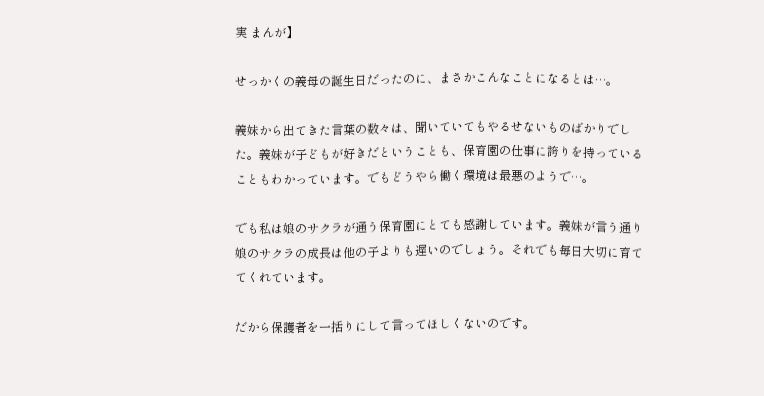実 まんが】

せっかくの義母の誕生日だったのに、まさかこんなことになるとは…。

義妹から出てきた言葉の数々は、聞いていてもやるせないものばかりでした。義妹が子どもが好きだということも、保育園の仕事に誇りを持っていることもわかっています。でもどうやら働く環境は最悪のようで…。

でも私は娘のサクラが通う保育園にとても感謝しています。義妹が言う通り娘のサクラの成長は他の子よりも遅いのでしょう。それでも毎日大切に育ててくれています。

だから保護者を一括りにして言ってほしくないのです。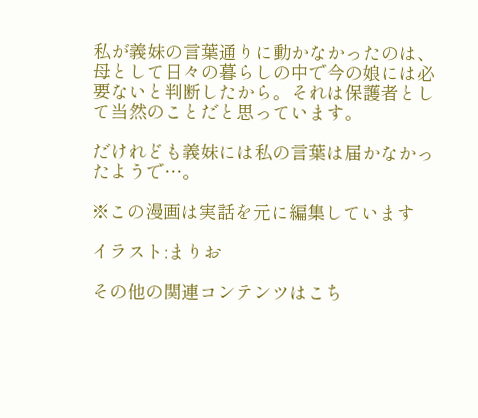私が義妹の言葉通りに動かなかったのは、母として日々の暮らしの中で今の娘には必要ないと判断したから。それは保護者として当然のことだと思っています。

だけれども義妹には私の言葉は届かなかったようで…。

※この漫画は実話を元に編集しています

イラスト:まりお

その他の関連コンテンツはこち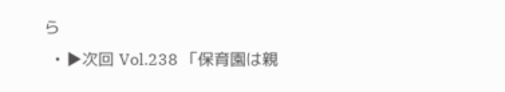ら
  • ▶次回 Vol.238 「保育園は親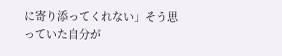に寄り添ってくれない」そう思っていた自分が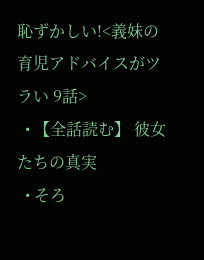恥ずかしい!<義妹の育児アドバイスがツラい 9話>
  • 【全話読む】 彼女たちの真実
  • そろ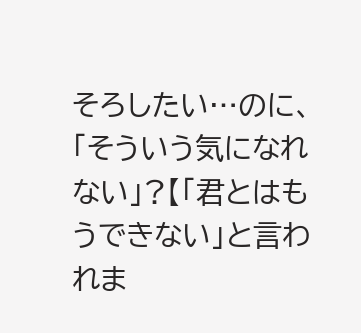そろしたい…のに、「そういう気になれない」?【「君とはもうできない」と言われま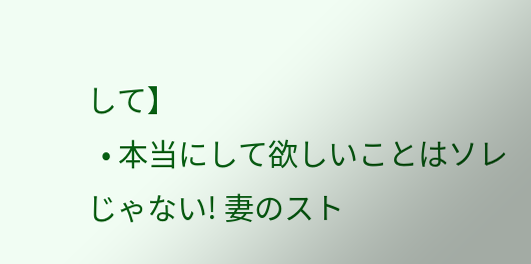して】
  • 本当にして欲しいことはソレじゃない! 妻のスト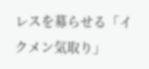レスを募らせる「イクメン気取り」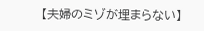【夫婦のミゾが埋まらない】